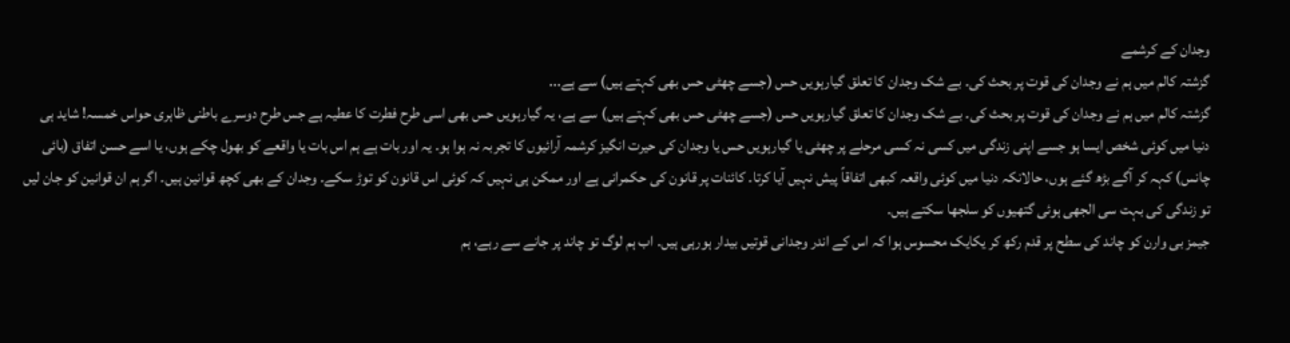وجدان کے کرشمے
گزشتہ کالم میں ہم نے وجدان کی قوت پر بحث کی۔ بے شک وجدان کا تعلق گیارہویں حس (جسے چھٹی حس بھی کہتے ہیں) سے ہے...
گزشتہ کالم میں ہم نے وجدان کی قوت پر بحث کی۔ بے شک وجدان کا تعلق گیارہویں حس (جسے چھٹی حس بھی کہتے ہیں) سے ہے، یہ گیارہویں حس بھی اسی طرح فطرت کا عطیہ ہے جس طرح دوسرے باطنی ظاہری حواس خمسہ! شاید ہی دنیا میں کوئی شخص ایسا ہو جسے اپنی زندگی میں کسی نہ کسی مرحلے پر چھٹی یا گیارہویں حس یا وجدان کی حیرت انگیز کرشمہ آرائیوں کا تجربہ نہ ہوا ہو۔ یہ اور بات ہے ہم اس بات یا واقعے کو بھول چکے ہوں، یا اسے حسن اتفاق (بائی چانس) کہہ کر آگے بڑھ گئے ہوں، حالانکہ دنیا میں کوئی واقعہ کبھی اتفاقاً پیش نہیں آیا کرتا۔ کائنات پر قانون کی حکمرانی ہے اور ممکن ہی نہیں کہ کوئی اس قانون کو توڑ سکے۔ وجدان کے بھی کچھ قوانین ہیں۔ اگر ہم ان قوانین کو جان لیں تو زندگی کی بہت سی الجھی ہوئی گتھیوں کو سلجھا سکتے ہیں۔
جیمز بی وارن کو چاند کی سطح پر قدم رکھ کر یکایک محسوس ہوا کہ اس کے اندر وجدانی قوتیں بیدار ہورہی ہیں۔ اب ہم لوگ تو چاند پر جانے سے رہے، ہم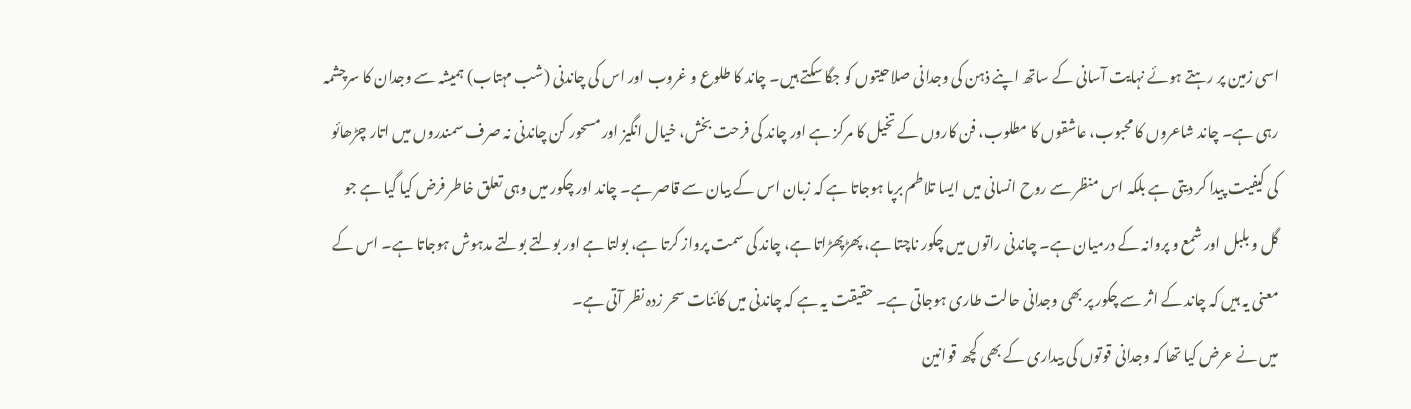اسی زمین پر رہتے ہوئے نہایت آسانی کے ساتھ اپنے ذہن کی وجدانی صلاحیتوں کو جگا سکتے ہیں۔ چاند کا طلوع و غروب اور اس کی چاندنی (شب مہتاب) ہمیشہ سے وجدان کا سرچشمہ رہی ہے۔ چاند شاعروں کا محبوب، عاشقوں کا مطلوب، فن کاروں کے تخیل کا مرکز ہے اور چاند کی فرحت بخش، خیال انگیز اور مسحور کن چاندنی نہ صرف سمندروں میں اتار چڑھائو کی کیفیت پیدا کر دیتی ہے بلکہ اس منظر سے روح انسانی میں ایسا تلاطم برپا ہوجاتا ہے کہ زبان اس کے بیان سے قاصر ہے۔ چاند اور چکور میں وہی تعلق خاطر فرض کیا گیا ہے جو گل و بلبل اور شمع و پروانہ کے درمیان ہے۔ چاندنی راتوں میں چکور ناچتا ہے، پھڑپھڑاتا ہے، چاند کی سمت پرواز کرتا ہے، بولتا ہے اور بولتے بولتے مدہوش ہوجاتا ہے۔ اس کے معنی یہ ہیں کہ چاند کے اثر سے چکور پر بھی وجدانی حالت طاری ہوجاتی ہے۔ حقیقت یہ ہے کہ چاندنی میں کائنات سحر زدہ نظر آتی ہے۔
میں نے عرض کیا تھا کہ وجدانی قوتوں کی بیداری کے بھی کچھ قوانین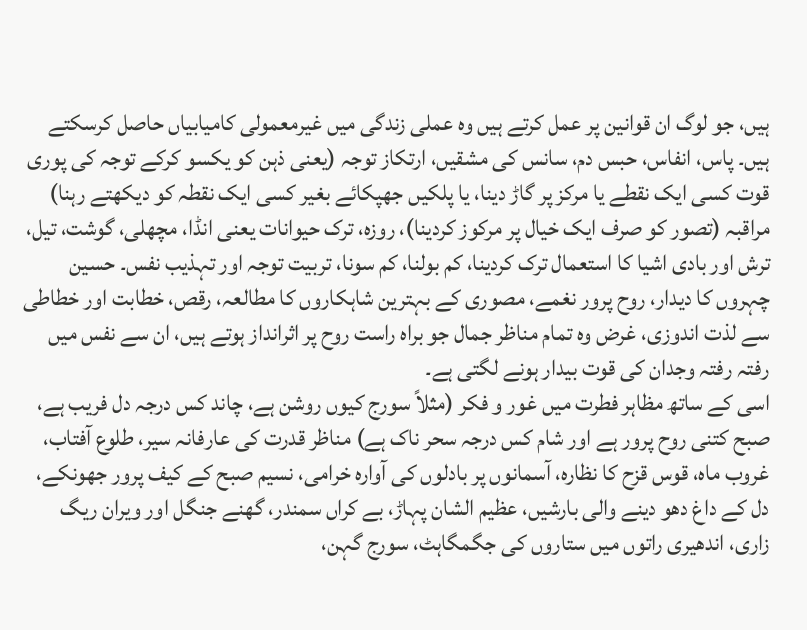ہیں، جو لوگ ان قوانین پر عمل کرتے ہیں وہ عملی زندگی میں غیرمعمولی کامیابیاں حاصل کرسکتے ہیں۔ پاس، انفاس، حبس دم، سانس کی مشقیں، ارتکاز توجہ (یعنی ذہن کو یکسو کرکے توجہ کی پوری قوت کسی ایک نقطے یا مرکز پر گاڑ دینا، یا پلکیں جھپکائے بغیر کسی ایک نقطہ کو دیکھتے رہنا) مراقبہ (تصور کو صرف ایک خیال پر مرکوز کردینا)، روزہ، ترک حیوانات یعنی انڈا، مچھلی، گوشت، تیل، ترش اور بادی اشیا کا استعمال ترک کردینا، کم بولنا، کم سونا، تربیت توجہ اور تہذیب نفس۔ حسین چہروں کا دیدار، روح پرور نغمے، مصوری کے بہترین شاہکاروں کا مطالعہ، رقص، خطابت اور خطاطی سے لذت اندوزی، غرض وہ تمام مناظر جمال جو براہ راست روح پر اثرانداز ہوتے ہیں، ان سے نفس میں رفتہ رفتہ وجدان کی قوت بیدار ہونے لگتی ہے۔
اسی کے ساتھ مظاہر فطرت میں غور و فکر (مثلاً سورج کیوں روشن ہے، چاند کس درجہ دل فریب ہے، صبح کتنی روح پرور ہے اور شام کس درجہ سحر ناک ہے) مناظر قدرت کی عارفانہ سیر، طلوع آفتاب، غروب ماہ، قوس قزح کا نظارہ، آسمانوں پر بادلوں کی آوارہ خرامی، نسیم صبح کے کیف پرور جھونکے، دل کے داغ دھو دینے والی بارشیں، عظیم الشان پہاڑ، بے کراں سمندر، گھنے جنگل اور ویران ریگ زاری، اندھیری راتوں میں ستاروں کی جگمگاہٹ، سورج گہن،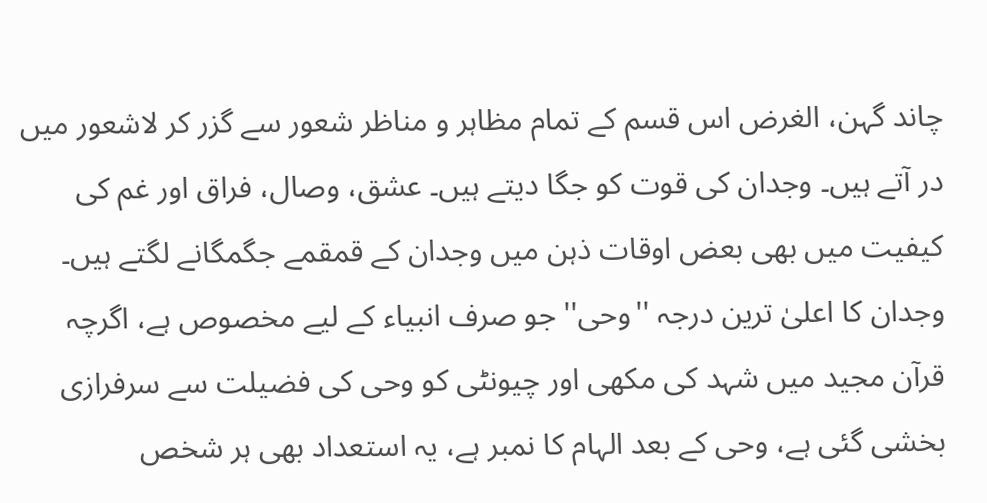چاند گہن، الغرض اس قسم کے تمام مظاہر و مناظر شعور سے گزر کر لاشعور میں در آتے ہیں۔ وجدان کی قوت کو جگا دیتے ہیں۔ عشق، وصال، فراق اور غم کی کیفیت میں بھی بعض اوقات ذہن میں وجدان کے قمقمے جگمگانے لگتے ہیں۔
وجدان کا اعلیٰ ترین درجہ ''وحی'' جو صرف انبیاء کے لیے مخصوص ہے، اگرچہ قرآن مجید میں شہد کی مکھی اور چیونٹی کو وحی کی فضیلت سے سرفرازی بخشی گئی ہے، وحی کے بعد الہام کا نمبر ہے، یہ استعداد بھی ہر شخص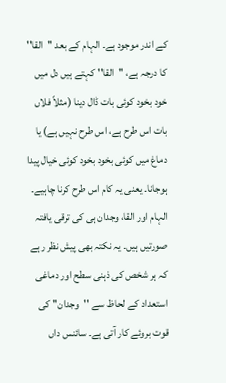کے اندر موجود ہے۔ الہام کے بعد ''القا'' کا درجہ ہے، ''القا'' کہتے ہیں دل میں خود بخود کوئی بات ڈال دینا (مثلاً فلاں بات اس طرح ہے، اس طرح نہیں ہے) یا دماغ میں کوئی بخود بخود کوئی خیال پیدا ہوجانا۔ یعنی یہ کام اس طرح کرنا چاہیے۔ الہام اور القا، وجدان ہی کی ترقی یافتہ صورتیں ہیں۔ یہ نکتہ بھی پیش نظر رہے کہ ہر شخص کی ذہنی سطح اور دماغی استعداد کے لحاظ سے ''وجدان'' کی قوت بروئے کار آتی ہے۔ سائنس داں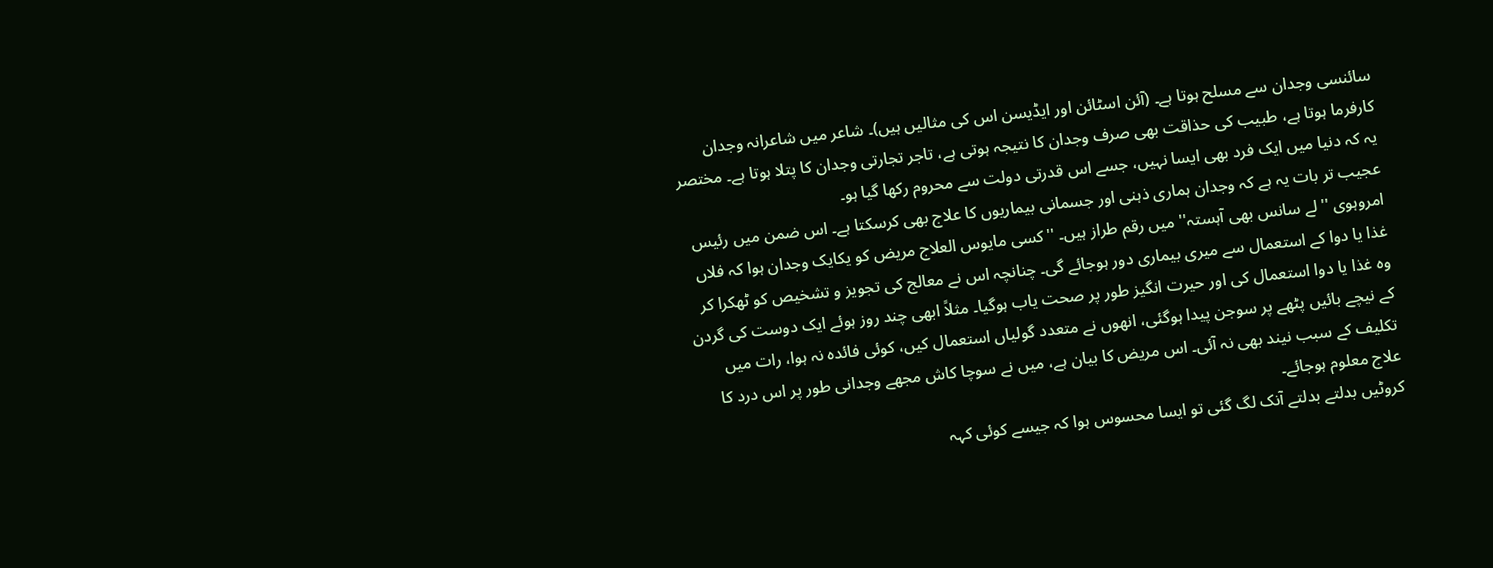سائنسی وجدان سے مسلح ہوتا ہے۔ (آئن اسٹائن اور ایڈیسن اس کی مثالیں ہیں)۔ شاعر میں شاعرانہ وجدان کارفرما ہوتا ہے، طبیب کی حذاقت بھی صرف وجدان کا نتیجہ ہوتی ہے، تاجر تجارتی وجدان کا پتلا ہوتا ہے۔ مختصر یہ کہ دنیا میں ایک فرد بھی ایسا نہیں، جسے اس قدرتی دولت سے محروم رکھا گیا ہو۔
عجیب تر بات یہ ہے کہ وجدان ہماری ذہنی اور جسمانی بیماریوں کا علاج بھی کرسکتا ہے۔ اس ضمن میں رئیس امروہوی ''لے سانس بھی آہستہ'' میں رقم طراز ہیں۔ ''کسی مایوس العلاج مریض کو یکایک وجدان ہوا کہ فلاں غذا یا دوا کے استعمال سے میری بیماری دور ہوجائے گی۔ چنانچہ اس نے معالج کی تجویز و تشخیص کو ٹھکرا کر وہ غذا یا دوا استعمال کی اور حیرت انگیز طور پر صحت یاب ہوگیا۔ مثلاً ابھی چند روز ہوئے ایک دوست کی گردن کے نیچے بائیں پٹھے پر سوجن پیدا ہوگئی، انھوں نے متعدد گولیاں استعمال کیں، کوئی فائدہ نہ ہوا، رات میں تکلیف کے سبب نیند بھی نہ آئی۔ اس مریض کا بیان ہے، میں نے سوچا کاش مجھے وجدانی طور پر اس درد کا علاج معلوم ہوجائے۔
کروٹیں بدلتے بدلتے آنک لگ گئی تو ایسا محسوس ہوا کہ جیسے کوئی کہہ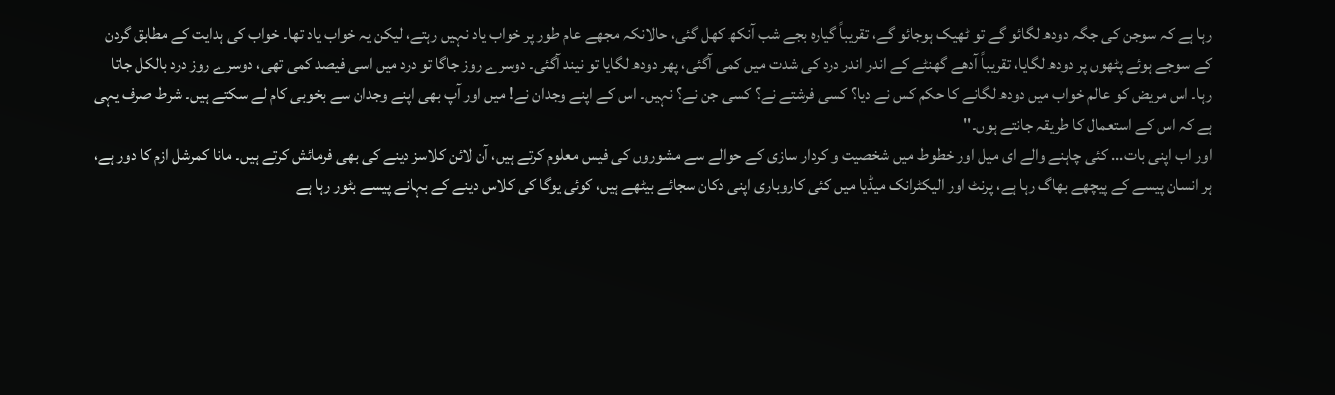رہا ہے کہ سوجن کی جگہ دودھ لگائو گے تو ٹھیک ہوجائو گے، تقریباً گیارہ بجے شب آنکھ کھل گئی، حالانکہ مجھے عام طور پر خواب یاد نہیں رہتے، لیکن یہ خواب یاد تھا۔ خواب کی ہدایت کے مطابق گردن کے سوجے ہوئے پٹھوں پر دودھ لگایا، تقریباً آدھے گھنٹے کے اندر اندر درد کی شدت میں کمی آگئی، پھر دودھ لگایا تو نیند آگئی۔ دوسرے روز جاگا تو درد میں اسی فیصد کمی تھی، دوسرے روز درد بالکل جاتا رہا۔ اس مریض کو عالم خواب میں دودھ لگانے کا حکم کس نے دیا؟ کسی فرشتے نے؟ کسی جن نے؟ نہیں۔ اس کے اپنے وجدان نے! میں اور آپ بھی اپنے وجدان سے بخوبی کام لے سکتے ہیں۔ شرط صرف یہی ہے کہ اس کے استعمال کا طریقہ جانتے ہوں۔''
اور اب اپنی بات... کئی چاہنے والے ای میل اور خطوط میں شخصیت و کردار سازی کے حوالے سے مشوروں کی فیس معلوم کرتے ہیں، آن لائن کلاسز دینے کی بھی فرمائش کرتے ہیں۔ مانا کمرشل ازم کا دور ہے، ہر انسان پیسے کے پیچھے بھاگ رہا ہے، پرنٹ اور الیکٹرانک میڈیا میں کئی کاروباری اپنی دکان سجائے بیٹھے ہیں، کوئی یوگا کی کلاس دینے کے بہانے پیسے بٹور رہا ہے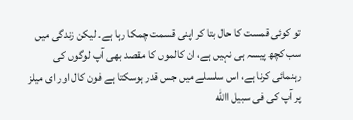تو کوئی قمست کا حال بتا کر اپنی قسمت چمکا رہا ہے۔ لیکن زندگی میں سب کچھ پیسہ ہی نہیں ہے، ان کالموں کا مقصد بھی آپ لوگوں کی رہنمائی کرنا ہے، اس سلسلے میں جس قدر ہوسکتا ہے فون کال اور ای میلز پر آپ کی فی سبیل االله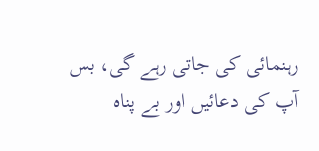رہنمائی کی جاتی رہے گی، بس آپ کی دعائیں اور بے پناہ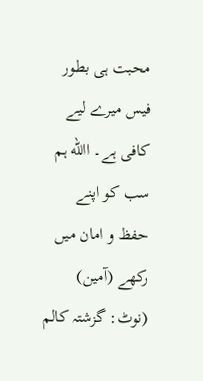محبت ہی بطور فیس میرے لیے کافی ہے۔ االله ہم سب کو اپنے حفظ و امان میں رکھے (آمین)
(نوٹ: گزشتہ کالم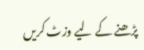پڑھنے کے لیے وزٹ کریں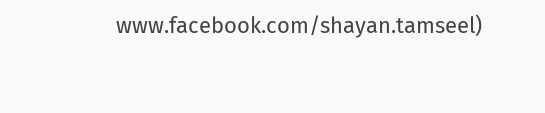www.facebook.com/shayan.tamseel)